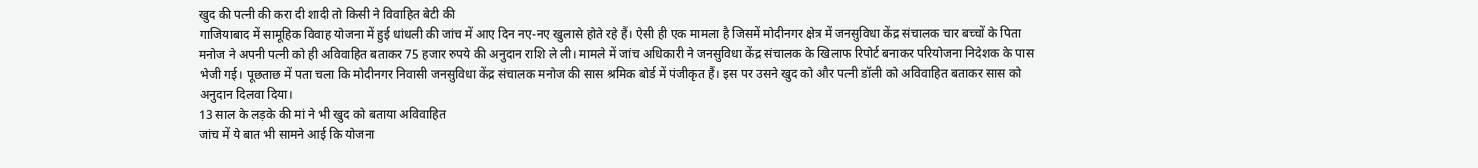खुद की पत्नी की करा दी शादी तो किसी ने विवाहित बेटी की
गाजियाबाद में सामूहिक विवाह योजना में हुई धांधली की जांच में आए दिन नए-नए खुलासे होते रहे हैं। ऐसी ही एक मामला है जिसमें मोदीनगर क्षेत्र में जनसुविधा केंद्र संचालक चार बच्चों के पिता मनोज ने अपनी पत्नी को ही अविवाहित बताकर 75 हजार रुपये की अनुदान राशि ले ली। मामले में जांच अधिकारी ने जनसुविधा केंद्र संचालक के खिलाफ रिपोर्ट बनाकर परियोजना निदेशक के पास भेजी गई। पूछताछ में पता चला कि मोदीनगर निवासी जनसुविधा केंद्र संचालक मनोज की सास श्रमिक बोर्ड में पंजीकृत हैं। इस पर उसने खुद को और पत्नी डॉली को अविवाहित बताकर सास को अनुदान दिलवा दिया।
13 साल के लड़के की मां ने भी खुद को बताया अविवाहित
जांच में ये बात भी सामने आई कि योजना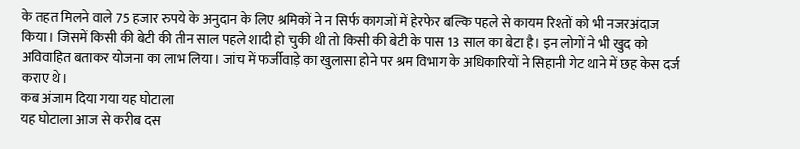के तहत मिलने वाले 75 हजार रुपये के अनुदान के लिए श्रमिकों ने न सिर्फ कागजों में हेरफेर बल्कि पहले से कायम रिश्तों को भी नजरअंदाज किया। जिसमें किसी की बेटी की तीन साल पहले शादी हो चुकी थी तो किसी की बेटी के पास 13 साल का बेटा है। इन लोगों ने भी खुद को अविवाहित बताकर योजना का लाभ लिया। जांच में फर्जीवाड़े का खुलासा होने पर श्रम विभाग के अधिकारियों ने सिहानी गेट थाने में छह केस दर्ज कराए थे।
कब अंजाम दिया गया यह घोटाला
यह घोटाला आज से करीब दस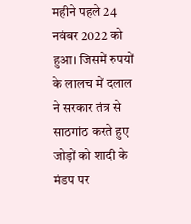महीने पहले 24 नवंबर 2022 को हुआ। जिसमें रुपयों के लालच में दलाल ने सरकार तंत्र से साठगांठ करते हुए जोड़ों को शादी के मंडप पर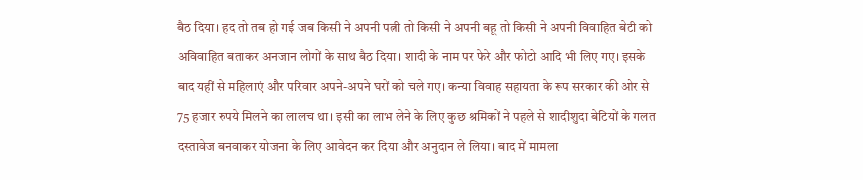बैठ दिया। हद तो तब हो गई जब किसी ने अपनी पत्नी तो किसी ने अपनी बहू तो किसी ने अपनी विवाहित बेटी को अविवाहित बताकर अनजान लोगों के साथ बैठ दिया। शादी के नाम पर फेरे और फोटो आदि भी लिए गए। इसके बाद यहीं से महिलाएं और परिवार अपने-अपने घरों को चले गए। कन्या विवाह सहायता के रूप सरकार की ओर से 75 हजार रुपये मिलने का लालच था। इसी का लाभ लेने के लिए कुछ श्रमिकों ने पहले से शादीशुदा बेटियों के गलत दस्तावेज बनवाकर योजना के लिए आवेदन कर दिया और अनुदान ले लिया। बाद में मामला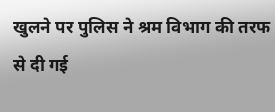खुलने पर पुलिस ने श्रम विभाग की तरफ से दी गई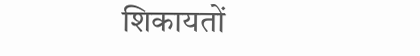शिकायतों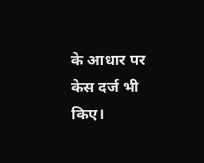के आधार पर केस दर्ज भी किए।